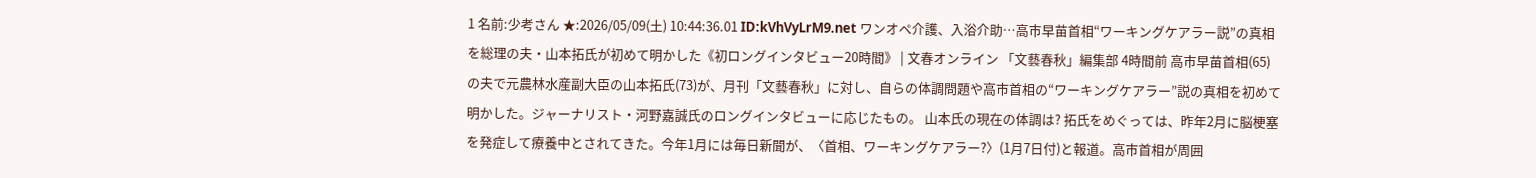1 名前:少考さん ★:2026/05/09(土) 10:44:36.01 ID:kVhVyLrM9.net ワンオペ介護、入浴介助…高市早苗首相“ワーキングケアラー説”の真相を総理の夫・山本拓氏が初めて明かした《初ロングインタビュー20時間》 | 文春オンライン 「文藝春秋」編集部 4時間前 高市早苗首相(65)の夫で元農林水産副大臣の山本拓氏(73)が、月刊「文藝春秋」に対し、自らの体調問題や高市首相の“ワーキングケアラー”説の真相を初めて明かした。ジャーナリスト・河野嘉誠氏のロングインタビューに応じたもの。 山本氏の現在の体調は? 拓氏をめぐっては、昨年2月に脳梗塞を発症して療養中とされてきた。今年1月には毎日新聞が、〈首相、ワーキングケアラー?〉(1月7日付)と報道。高市首相が周囲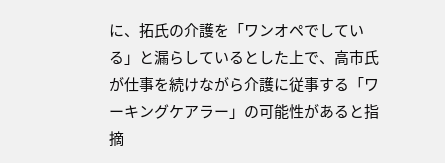に、拓氏の介護を「ワンオペでしている」と漏らしているとした上で、高市氏が仕事を続けながら介護に従事する「ワーキングケアラー」の可能性があると指摘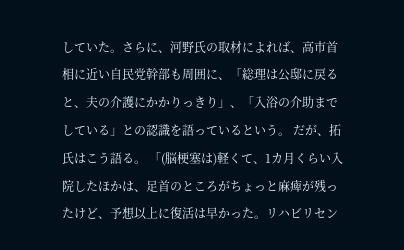していた。さらに、河野氏の取材によれば、高市首相に近い自民党幹部も周囲に、「総理は公邸に戻ると、夫の介護にかかりっきり」、「入浴の介助までしている」との認識を語っているという。 だが、拓氏はこう語る。 「(脳梗塞は)軽くて、1カ月くらい入院したほかは、足首のところがちょっと麻痺が残ったけど、予想以上に復活は早かった。リハビリセン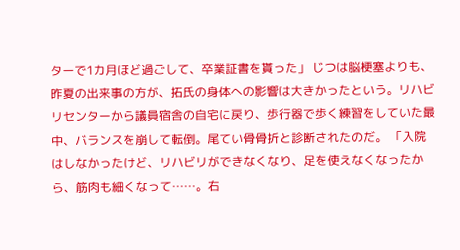ターで1カ月ほど過ごして、卒業証書を貰った」 じつは脳梗塞よりも、昨夏の出来事の方が、拓氏の身体への影響は大きかったという。リハビリセンターから議員宿舎の自宅に戻り、歩行器で歩く練習をしていた最中、バランスを崩して転倒。尾てい骨骨折と診断されたのだ。 「入院はしなかったけど、リハビリができなくなり、足を使えなくなったから、筋肉も細くなって……。右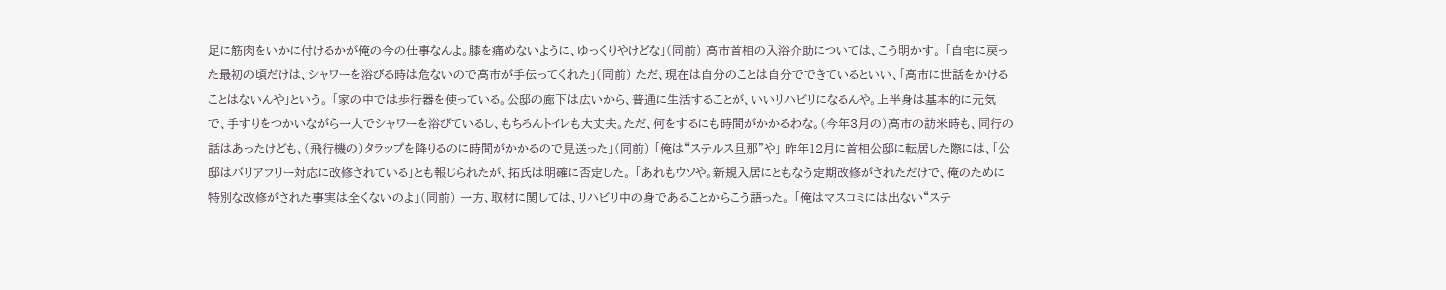足に筋肉をいかに付けるかが俺の今の仕事なんよ。膝を痛めないように、ゆっくりやけどな」(同前) 高市首相の入浴介助については、こう明かす。 「自宅に戻った最初の頃だけは、シャワーを浴びる時は危ないので高市が手伝ってくれた」(同前) ただ、現在は自分のことは自分でできているといい、「高市に世話をかけることはないんや」という。 「家の中では歩行器を使っている。公邸の廊下は広いから、普通に生活することが、いいリハビリになるんや。上半身は基本的に元気で、手すりをつかいながら一人でシャワーを浴びているし、もちろんトイレも大丈夫。ただ、何をするにも時間がかかるわな。(今年3月の)高市の訪米時も、同行の話はあったけども、(飛行機の)タラップを降りるのに時間がかかるので見送った」(同前) 「俺は“ステルス旦那”や」 昨年12月に首相公邸に転居した際には、「公邸はバリアフリー対応に改修されている」とも報じられたが、拓氏は明確に否定した。 「あれもウソや。新規入居にともなう定期改修がされただけで、俺のために特別な改修がされた事実は全くないのよ」(同前) 一方、取材に関しては、リハビリ中の身であることからこう語った。 「俺はマスコミには出ない“ステ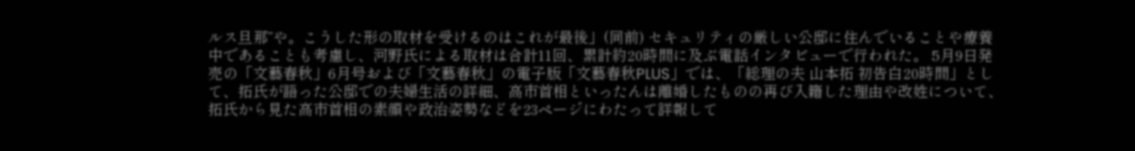ルス旦那”や。こうした形の取材を受けるのはこれが最後」(同前) セキュリティの厳しい公邸に住んでいることや療養中であることも考慮し、河野氏による取材は合計11回、累計約20時間に及ぶ電話インタビューで行われた。 5月9日発売の「文藝春秋」6月号および「文藝春秋」の電子版「文藝春秋PLUS」では、「総理の夫 山本拓 初告白20時間」として、拓氏が語った公邸での夫婦生活の詳細、高市首相といったんは離婚したものの再び入籍した理由や改姓について、拓氏から見た高市首相の素顔や政治姿勢などを23ページにわたって詳報して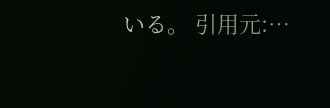いる。 引用元:…